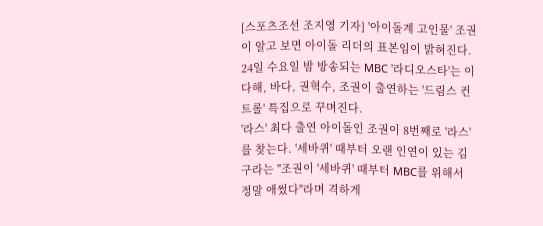[스포츠조선 조지영 기자] '아이돌계 고인물' 조권이 알고 보면 아이돌 리더의 표본임이 밝혀진다.
24일 수요일 밤 방송되는 MBC '라디오스타'는 이다해, 바다, 권혁수, 조권이 출연하는 '드림스 컨트롤' 특집으로 꾸며진다.
'라스' 최다 출연 아이돌인 조권이 8번째로 '라스'를 찾는다. '세바퀴' 때부터 오랜 인연이 있는 김구라는 "조권이 '세바퀴' 때부터 MBC를 위해서 정말 애썼다"라며 격하게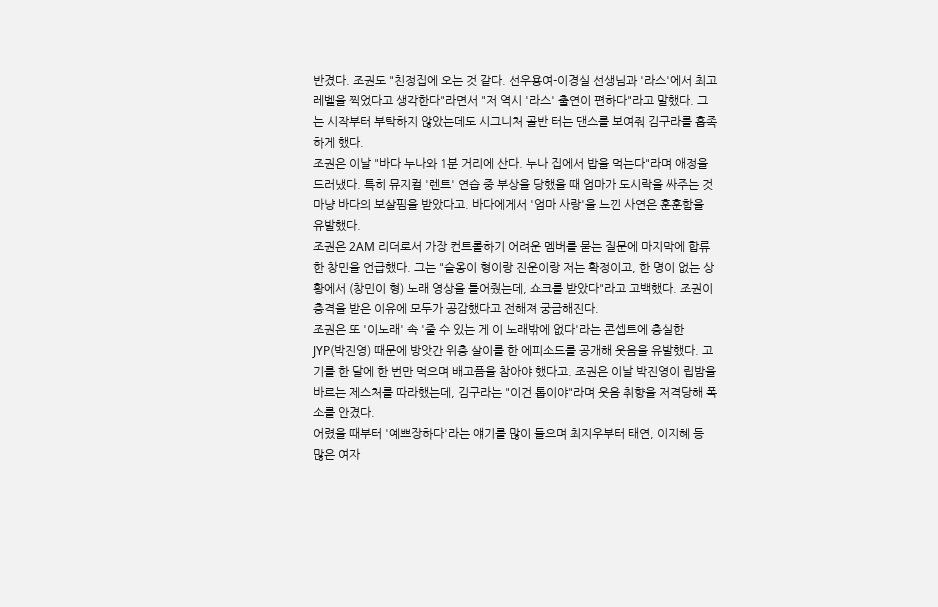반겼다. 조권도 "친정집에 오는 것 같다. 선우용여-이경실 선생님과 '라스'에서 최고 레벨을 찍었다고 생각한다"라면서 "저 역시 '라스' 출연이 편하다"라고 말했다. 그는 시작부터 부탁하지 않았는데도 시그니처 골반 터는 댄스를 보여줘 김구라를 흡족하게 했다.
조권은 이날 "바다 누나와 1분 거리에 산다. 누나 집에서 밥을 먹는다"라며 애정을 드러냈다. 특히 뮤지컬 '렌트' 연습 중 부상을 당했을 때 엄마가 도시락을 싸주는 것마냥 바다의 보살핌을 받았다고. 바다에게서 '엄마 사랑'을 느낀 사연은 훈훈함을 유발했다.
조권은 2AM 리더로서 가장 컨트롤하기 어려운 멤버를 묻는 질문에 마지막에 합류한 창민을 언급했다. 그는 "슬옹이 형이랑 진운이랑 저는 확정이고, 한 명이 없는 상황에서 (창민이 형) 노래 영상을 틀어줬는데, 쇼크를 받았다"라고 고백했다. 조권이 충격을 받은 이유에 모두가 공감했다고 전해져 궁금해진다.
조권은 또 '이노래' 속 '줄 수 있는 게 이 노래밖에 없다'라는 콘셉트에 충실한 JYP(박진영) 때문에 방앗간 위층 살이를 한 에피소드를 공개해 웃음을 유발했다. 고기를 한 달에 한 번만 먹으며 배고픔을 참아야 했다고. 조권은 이날 박진영이 립밤을 바르는 제스처를 따라했는데, 김구라는 "이건 톱이야"라며 웃음 취향을 저격당해 폭소를 안겼다.
어렸을 때부터 '예쁘장하다'라는 얘기를 많이 들으며 최지우부터 태연, 이지혜 등 많은 여자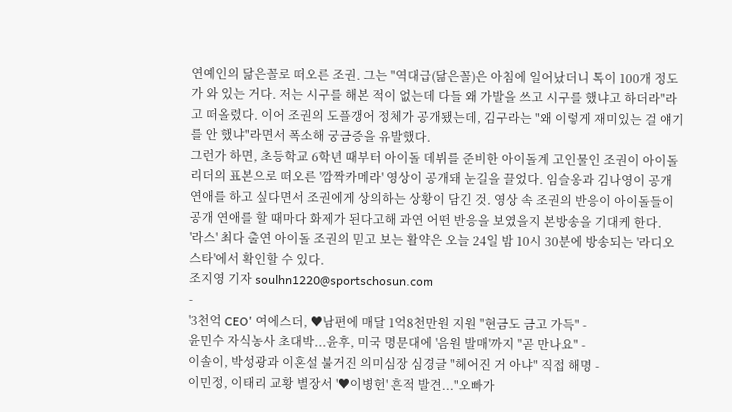연예인의 닮은꼴로 떠오른 조권. 그는 "역대급(닮은꼴)은 아침에 일어났더니 톡이 100개 정도가 와 있는 거다. 저는 시구를 해본 적이 없는데 다들 왜 가발을 쓰고 시구를 했냐고 하더라"라고 떠올렸다. 이어 조권의 도플갱어 정체가 공개됐는데, 김구라는 "왜 이렇게 재미있는 걸 얘기를 안 했냐"라면서 폭소해 궁금증을 유발했다.
그런가 하면, 초등학교 6학년 때부터 아이돌 데뷔를 준비한 아이돌계 고인물인 조권이 아이돌 리더의 표본으로 떠오른 '깜짝카메라' 영상이 공개돼 눈길을 끌었다. 임슬옹과 김나영이 공개 연애를 하고 싶다면서 조권에게 상의하는 상황이 담긴 것. 영상 속 조권의 반응이 아이돌들이 공개 연애를 할 때마다 화제가 된다고해 과연 어떤 반응을 보였을지 본방송을 기대케 한다.
'라스' 최다 출연 아이돌 조권의 믿고 보는 활약은 오늘 24일 밤 10시 30분에 방송되는 '라디오스타'에서 확인할 수 있다.
조지영 기자 soulhn1220@sportschosun.com
-
'3천억 CEO' 여에스더, ♥남편에 매달 1억8천만원 지원 "현금도 금고 가득" -
윤민수 자식농사 초대박...윤후, 미국 명문대에 '음원 발매'까지 "곧 만나요" -
이솔이, 박성광과 이혼설 불거진 의미심장 심경글 "헤어진 거 아냐" 직접 해명 -
이민정, 이태리 교황 별장서 '♥이병헌' 흔적 발견..."오빠가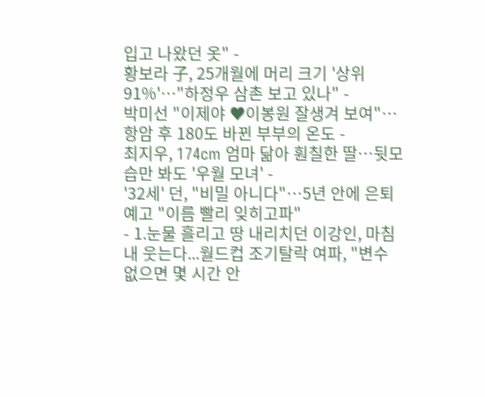입고 나왔던 옷" -
황보라 子, 25개월에 머리 크기 '상위 91%'…"하정우 삼촌 보고 있나" -
박미선 "이제야 ♥이봉원 잘생겨 보여"…항암 후 180도 바뀐 부부의 온도 -
최지우, 174cm 엄마 닮아 훤칠한 딸…뒷모습만 봐도 '우월 모녀' -
'32세' 던, "비밀 아니다"…5년 안에 은퇴 예고 "이름 빨리 잊히고파"
- 1.눈물 흘리고 땅 내리치던 이강인, 마침내 웃는다...월드컵 조기탈락 여파, "변수 없으면 몇 시간 안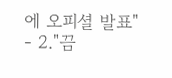에 오피셜 발표"
- 2."끔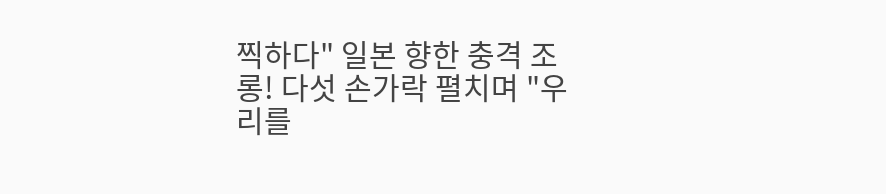찍하다" 일본 향한 충격 조롱! 다섯 손가락 펼치며 "우리를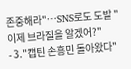존중해라"…SNS로도 도발 "이제 브라질을 알겠어?"
- 3."캡틴 손흥민 돌아왔다"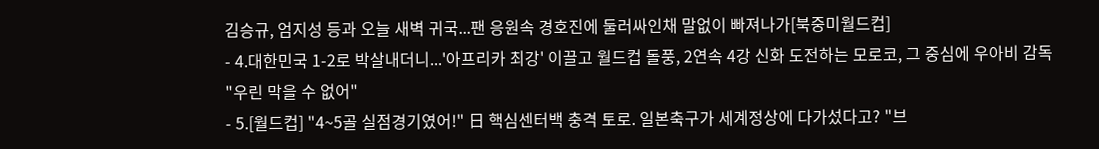김승규, 엄지성 등과 오늘 새벽 귀국...팬 응원속 경호진에 둘러싸인채 말없이 빠져나가[북중미월드컵]
- 4.대한민국 1-2로 박살내더니...'아프리카 최강' 이끌고 월드컵 돌풍, 2연속 4강 신화 도전하는 모로코, 그 중심에 우아비 감독 "우린 막을 수 없어"
- 5.[월드컵] "4~5골 실점경기였어!" 日 핵심센터백 충격 토로. 일본축구가 세계정상에 다가섰다고? "브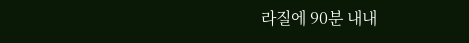라질에 90분 내내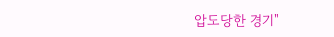압도당한 경기"